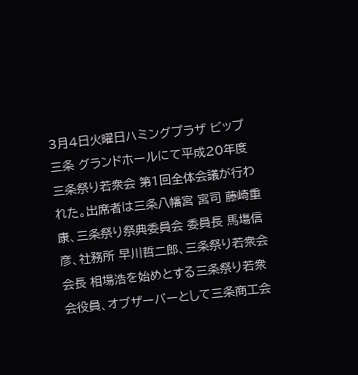3月4日火曜日ハミングプラザ ビップ 三条 グランドホールにて平成20年度 三条祭り若衆会 第1回全体会議が行われた。出席者は三条八幡宮 宮司 藤崎重康、三条祭り祭典委員会 委員長 馬塲信彦、社務所 早川哲二郎、三条祭り若衆会 会長 相場浩を始めとする三条祭り若衆会役員、オブザーバーとして三条商工会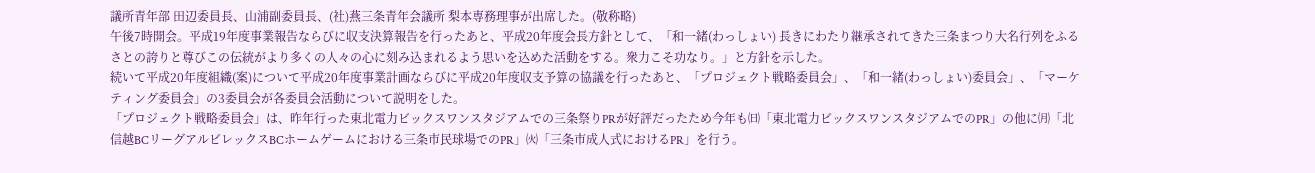議所青年部 田辺委員長、山浦副委員長、(社)燕三条青年会議所 梨本専務理事が出席した。(敬称略)
午後7時開会。平成19年度事業報告ならびに収支決算報告を行ったあと、平成20年度会長方針として、「和一緒(わっしょい) 長きにわたり継承されてきた三条まつり大名行列をふるさとの誇りと尊びこの伝統がより多くの人々の心に刻み込まれるよう思いを込めた活動をする。衆力こそ功なり。」と方針を示した。
続いて平成20年度組織(案)について平成20年度事業計画ならびに平成20年度収支予算の協議を行ったあと、「プロジェクト戦略委員会」、「和一緒(わっしょい)委員会」、「マーケティング委員会」の3委員会が各委員会活動について説明をした。
「プロジェクト戦略委員会」は、昨年行った東北電力ビックスワンスタジアムでの三条祭りPRが好評だったため今年も㈰「東北電力ビックスワンスタジアムでのPR」の他に㈪「北信越BCリーグアルビレックスBCホームゲームにおける三条市民球場でのPR」㈫「三条市成人式におけるPR」を行う。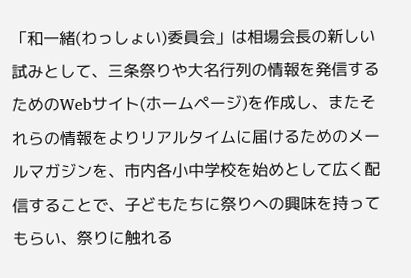「和一緒(わっしょい)委員会」は相場会長の新しい試みとして、三条祭りや大名行列の情報を発信するためのWebサイト(ホームページ)を作成し、またそれらの情報をよりリアルタイムに届けるためのメールマガジンを、市内各小中学校を始めとして広く配信することで、子どもたちに祭りへの興味を持ってもらい、祭りに触れる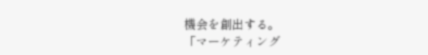機会を創出する。
「マーケティング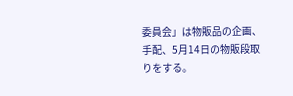委員会」は物販品の企画、手配、5月14日の物販段取りをする。